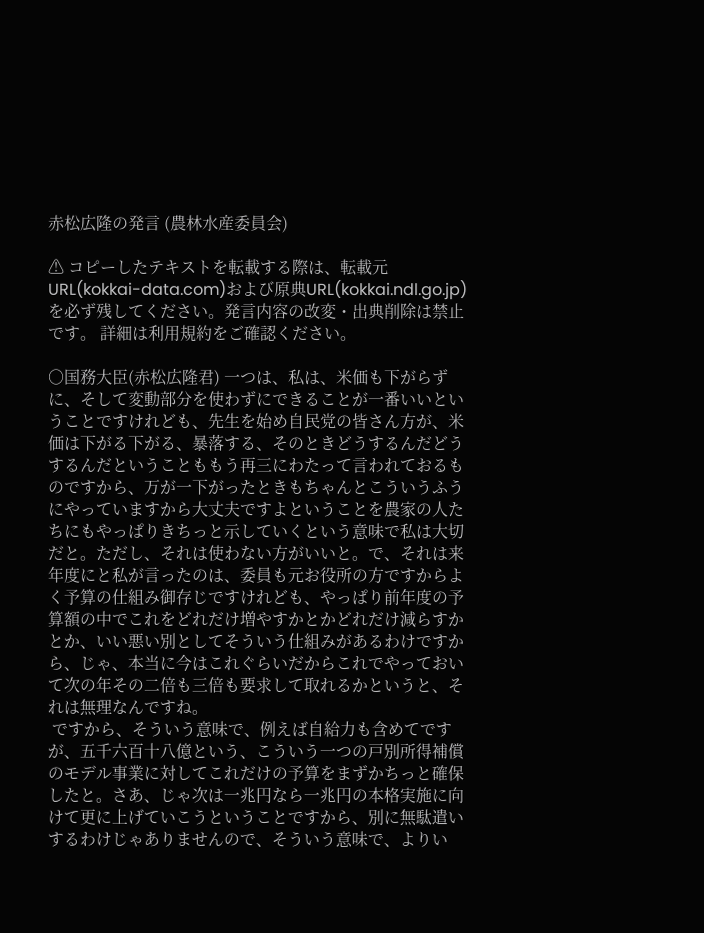赤松広隆の発言 (農林水産委員会)

⚠ コピーしたテキストを転載する際は、転載元URL(kokkai-data.com)および原典URL(kokkai.ndl.go.jp)を必ず残してください。発言内容の改変・出典削除は禁止です。 詳細は利用規約をご確認ください。

○国務大臣(赤松広隆君) 一つは、私は、米価も下がらずに、そして変動部分を使わずにできることが一番いいということですけれども、先生を始め自民党の皆さん方が、米価は下がる下がる、暴落する、そのときどうするんだどうするんだということももう再三にわたって言われておるものですから、万が一下がったときもちゃんとこういうふうにやっていますから大丈夫ですよということを農家の人たちにもやっぱりきちっと示していくという意味で私は大切だと。ただし、それは使わない方がいいと。で、それは来年度にと私が言ったのは、委員も元お役所の方ですからよく予算の仕組み御存じですけれども、やっぱり前年度の予算額の中でこれをどれだけ増やすかとかどれだけ減らすかとか、いい悪い別としてそういう仕組みがあるわけですから、じゃ、本当に今はこれぐらいだからこれでやっておいて次の年その二倍も三倍も要求して取れるかというと、それは無理なんですね。
 ですから、そういう意味で、例えば自給力も含めてですが、五千六百十八億という、こういう一つの戸別所得補償のモデル事業に対してこれだけの予算をまずかちっと確保したと。さあ、じゃ次は一兆円なら一兆円の本格実施に向けて更に上げていこうということですから、別に無駄遣いするわけじゃありませんので、そういう意味で、よりい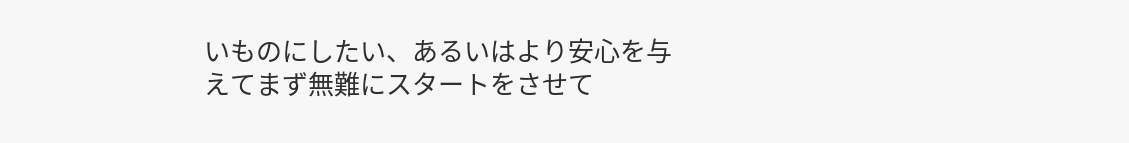いものにしたい、あるいはより安心を与えてまず無難にスタートをさせて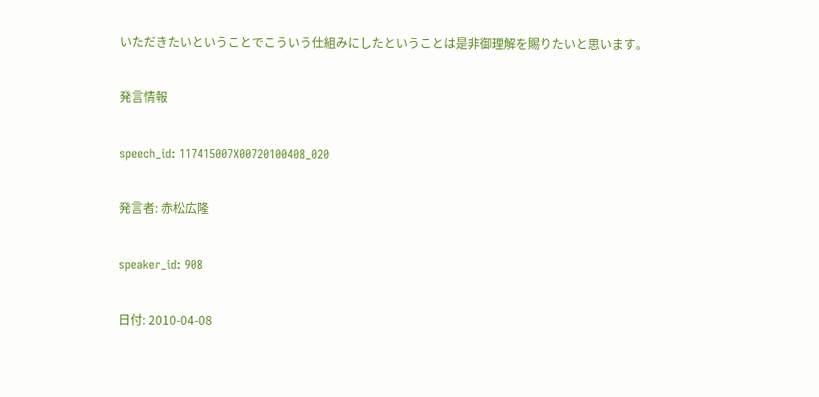いただきたいということでこういう仕組みにしたということは是非御理解を賜りたいと思います。

発言情報

speech_id: 117415007X00720100408_020

発言者: 赤松広隆

speaker_id: 908

日付: 2010-04-08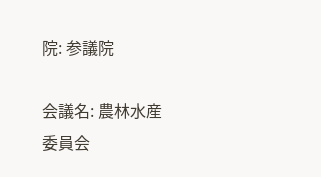院: 参議院

会議名: 農林水産委員会